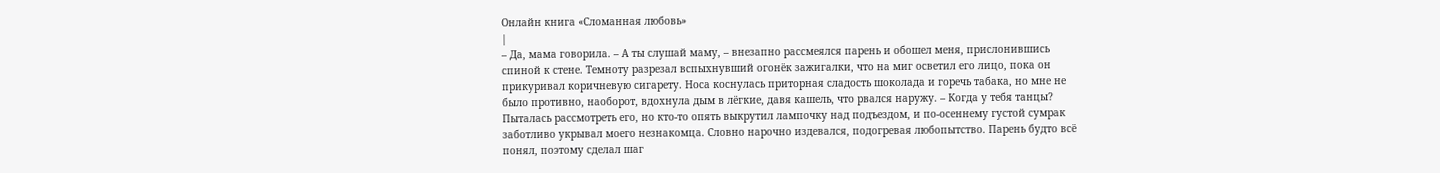Онлайн книга «Сломанная любовь»
|
– Да, мама говорила. – А ты слушай маму, – внезапно рассмеялся парень и обошел меня, прислонившись спиной к стене. Темноту разрезал вспыхнувший огонёк зажигалки, что на миг осветил его лицо, пока он прикуривал коричневую сигарету. Носа коснулась приторная сладость шоколада и горечь табака, но мне не было противно, наоборот, вдохнула дым в лёгкие, давя кашель, что рвался наружу. – Когда у тебя танцы? Пыталась рассмотреть его, но кто-то опять выкрутил лампочку над подъездом, и по-осеннему густой сумрак заботливо укрывал моего незнакомца. Словно нарочно издевался, подогревая любопытство. Парень будто всё понял, поэтому сделал шаг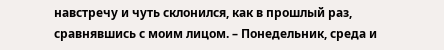навстречу и чуть склонился, как в прошлый раз, сравнявшись с моим лицом. – Понедельник, среда и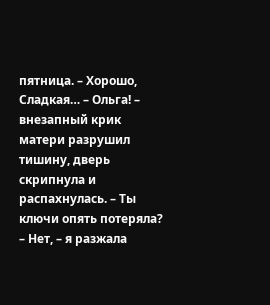пятница. – Хорошо, Сладкая… – Ольга! – внезапный крик матери разрушил тишину, дверь скрипнула и распахнулась. – Ты ключи опять потеряла? – Нет, – я разжала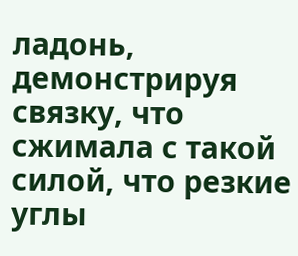ладонь, демонстрируя связку, что сжимала с такой силой, что резкие углы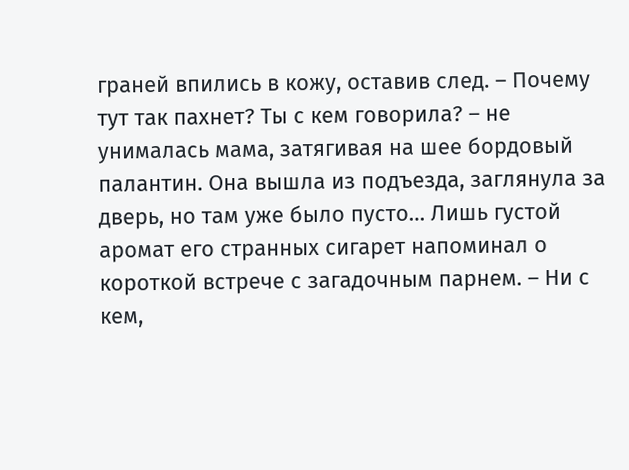граней впились в кожу, оставив след. – Почему тут так пахнет? Ты с кем говорила? – не унималась мама, затягивая на шее бордовый палантин. Она вышла из подъезда, заглянула за дверь, но там уже было пусто… Лишь густой аромат его странных сигарет напоминал о короткой встрече с загадочным парнем. – Ни с кем,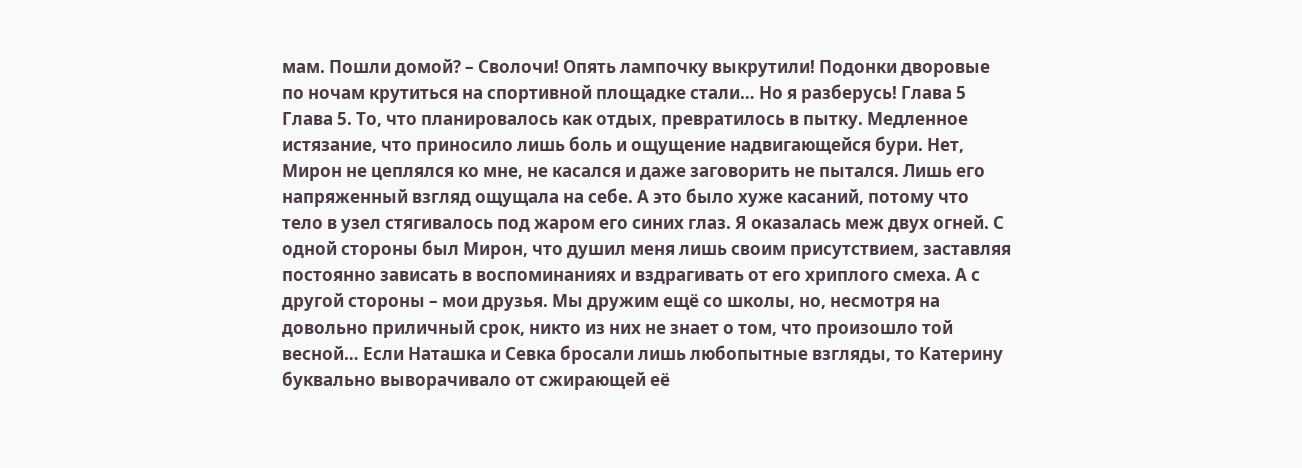мам. Пошли домой? – Сволочи! Опять лампочку выкрутили! Подонки дворовые по ночам крутиться на спортивной площадке стали… Но я разберусь! Глава 5 Глава 5. То, что планировалось как отдых, превратилось в пытку. Медленное истязание, что приносило лишь боль и ощущение надвигающейся бури. Нет, Мирон не цеплялся ко мне, не касался и даже заговорить не пытался. Лишь его напряженный взгляд ощущала на себе. А это было хуже касаний, потому что тело в узел стягивалось под жаром его синих глаз. Я оказалась меж двух огней. С одной стороны был Мирон, что душил меня лишь своим присутствием, заставляя постоянно зависать в воспоминаниях и вздрагивать от его хриплого смеха. А с другой стороны – мои друзья. Мы дружим ещё со школы, но, несмотря на довольно приличный срок, никто из них не знает о том, что произошло той весной… Если Наташка и Севка бросали лишь любопытные взгляды, то Катерину буквально выворачивало от сжирающей её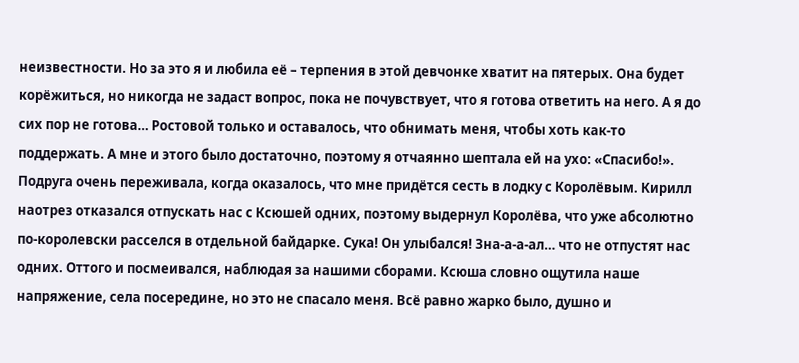неизвестности. Но за это я и любила её – терпения в этой девчонке хватит на пятерых. Она будет корёжиться, но никогда не задаст вопрос, пока не почувствует, что я готова ответить на него. А я до сих пор не готова… Ростовой только и оставалось, что обнимать меня, чтобы хоть как-то поддержать. А мне и этого было достаточно, поэтому я отчаянно шептала ей на ухо: «Спасибо!». Подруга очень переживала, когда оказалось, что мне придётся сесть в лодку с Королёвым. Кирилл наотрез отказался отпускать нас с Ксюшей одних, поэтому выдернул Королёва, что уже абсолютно по-королевски расселся в отдельной байдарке. Сука! Он улыбался! Зна-а-а-ал… что не отпустят нас одних. Оттого и посмеивался, наблюдая за нашими сборами. Ксюша словно ощутила наше напряжение, села посередине, но это не спасало меня. Всё равно жарко было, душно и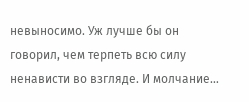невыносимо. Уж лучше бы он говорил, чем терпеть всю силу ненависти во взгляде. И молчание…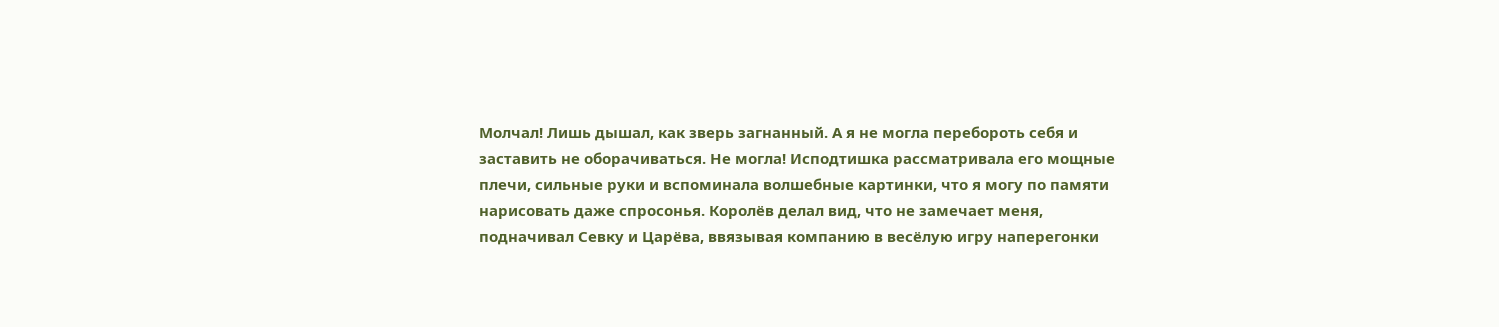Молчал! Лишь дышал, как зверь загнанный. А я не могла перебороть себя и заставить не оборачиваться. Не могла! Исподтишка рассматривала его мощные плечи, сильные руки и вспоминала волшебные картинки, что я могу по памяти нарисовать даже спросонья. Королёв делал вид, что не замечает меня, подначивал Севку и Царёва, ввязывая компанию в весёлую игру наперегонки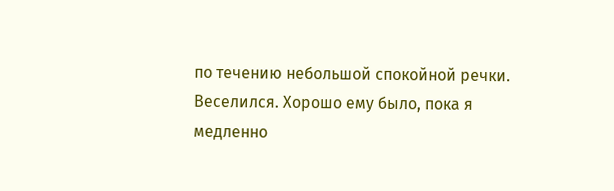по течению небольшой спокойной речки. Веселился. Хорошо ему было, пока я медленно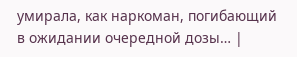умирала, как наркоман, погибающий в ожидании очередной дозы… |